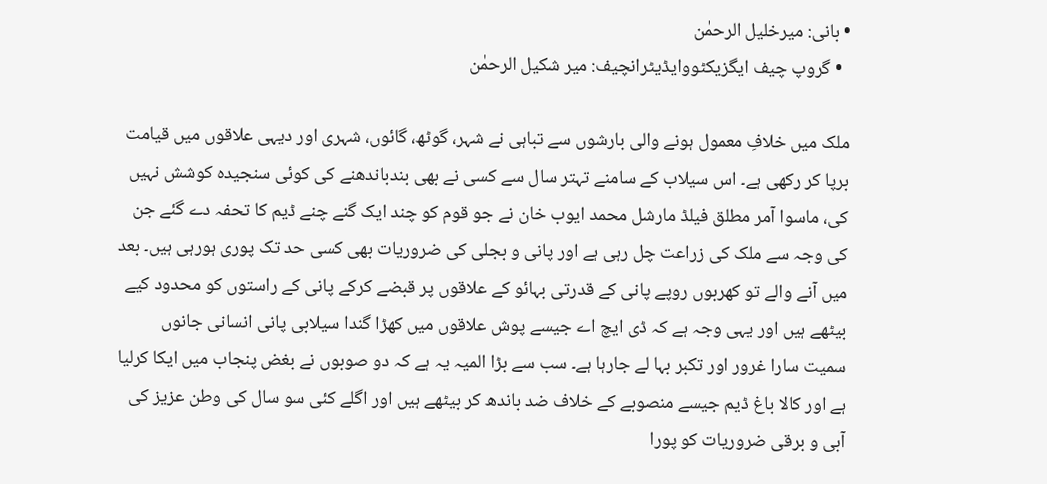• بانی: میرخلیل الرحمٰن
  • گروپ چیف ایگزیکٹووایڈیٹرانچیف: میر شکیل الرحمٰن

ملک میں خلافِ معمول ہونے والی بارشوں سے تباہی نے شہر، گوٹھ، گائوں، شہری اور دیہی علاقوں میں قیامت برپا کر رکھی ہے۔ اس سیلاب کے سامنے تہتر سال سے کسی نے بھی بندباندھنے کی کوئی سنجیدہ کوشش نہیں کی، ماسوا آمر مطلق فیلڈ مارشل محمد ایوب خان نے جو قوم کو چند ایک گنے چنے ڈیم کا تحفہ دے گئے جن کی وجہ سے ملک کی زراعت چل رہی ہے اور پانی و بجلی کی ضروریات بھی کسی حد تک پوری ہورہی ہیں۔ بعد میں آنے والے تو کھربوں روپے پانی کے قدرتی بہائو کے علاقوں پر قبضے کرکے پانی کے راستوں کو محدود کیے بیٹھے ہیں اور یہی وجہ ہے کہ ڈی ایچ اے جیسے پوش علاقوں میں کھڑا گندا سیلابی پانی انسانی جانوں سمیت سارا غرور اور تکبر بہا لے جارہا ہے۔ سب سے بڑا المیہ یہ ہے کہ دو صوبوں نے بغض پنجاب میں ایکا کرلیا ہے اور کالا باغ ڈیم جیسے منصوبے کے خلاف ضد باندھ کر بیٹھے ہیں اور اگلے کئی سو سال کی وطن عزیز کی آبی و برقی ضروریات کو پورا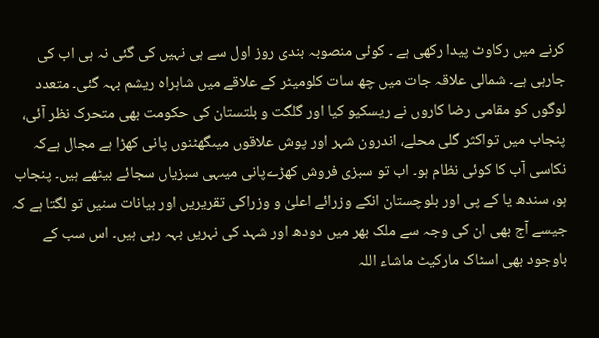کرنے میں رکاوٹ پیدا رکھی ہے ۔ کوئی منصوبہ بندی روز اول سے ہی نہیں کی گئی نہ ہی اب کی جارہی ہے۔ شمالی علاقہ جات میں چھ سات کلومیٹر کے علاقے میں شاہراہ ریشم بہہ گئی۔ متعدد لوگوں کو مقامی رضا کاروں نے ریسکیو کیا اور گلگت و بلتستان کی حکومت بھی متحرک نظر آئی، پنجاب میں تواکثر گلی محلے، اندرون شہر اور پوش علاقوں میںگھٹنوں پانی کھڑا ہے مجال ہےکہ نکاسی آب کا کوئی نظام ہو۔ اب تو سبزی فروش کھڑےپانی میںہی سبزیاں سجائے بیٹھے ہیں۔ پنجاب ہو، سندھ یا کے پی اور بلوچستان انکے وزرائے اعلیٰ و وزراکی تقریریں اور بیانات سنیں تو لگتا ہے کہ جیسے آج بھی ان کی وجہ سے ملک بھر میں دودھ اور شہد کی نہریں بہہ رہی ہیں۔ اس سب کے باوجود بھی اسٹاک مارکیٹ ماشاء اللہ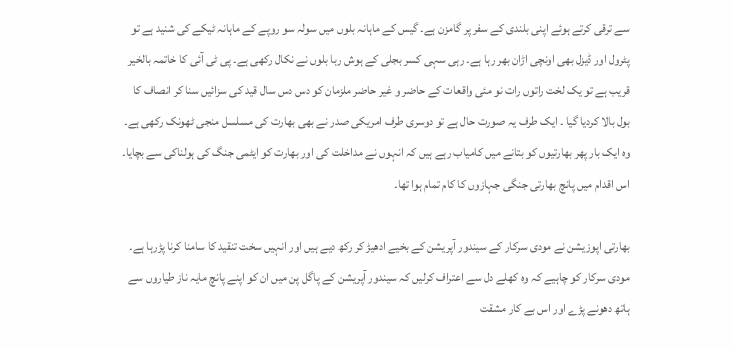سے ترقی کرتے ہوئے اپنی بلندی کے سفر پر گامزن ہے۔ گیس کے ماہانہ بلوں میں سولہ سو روپے کے ماہانہ ٹیکے کی شنید ہے تو پٹرول اور ڈیزل بھی اونچی اڑان بھر رہا ہے۔ رہی سہی کسر بجلی کے ہوش ربا بلوں نے نکال رکھی ہے۔ پی ٹی آئی کا خاتمہ بالخیر قریب ہے تو یک لخت راتوں رات نو مئی واقعات کے حاضر و غیر حاضر ملزمان کو دس دس سال قید کی سزائیں سنا کر انصاف کا بول بالا کردیا گیا ۔ ایک طرف یہ صورت حال ہے تو دوسری طرف امریکی صدر نے بھی بھارت کی مسلسل منجی ٹھونک رکھی ہے۔ وہ ایک بار پھر بھارتیوں کو بتانے میں کامیاب رہے ہیں کہ انہوں نے مداخلت کی اور بھارت کو ایٹمی جنگ کی ہولناکی سے بچایا۔ اس اقدام میں پانچ بھارتی جنگی جہازوں کا کام تمام ہوا تھا۔

بھارتی اپوزیشن نے مودی سرکار کے سیندور آپریشن کے بخیے ادھیڑ کر رکھ دیے ہیں اور انہیں سخت تنقید کا سامنا کرنا پڑرہا ہے۔ مودی سرکار کو چاہیے کہ وہ کھلے دل سے اعتراف کرلیں کہ سیندور آپریشن کے پاگل پن میں ان کو اپنے پانچ مایہ ناز طیاروں سے ہاتھ دھونے پڑے اور اس بے کار مشقت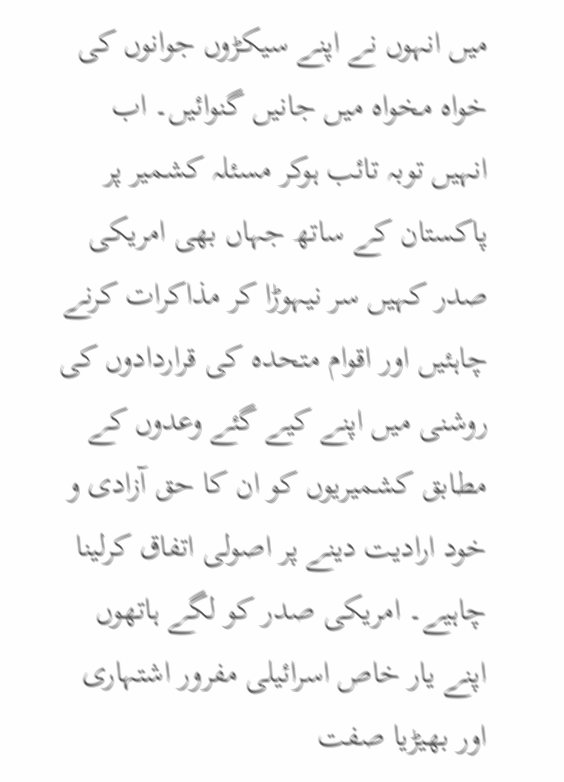میں انہوں نے اپنے سیکڑوں جوانوں کی خواہ مخواہ میں جانیں گنوائیں۔ اب انہیں توبہ تائب ہوکر مسئلہ کشمیر پر پاکستان کے ساتھ جہاں بھی امریکی صدر کہیں سر نیہوڑا کر مذاکرات کرنے چاہئیں اور اقوام متحدہ کی قراردادوں کی روشنی میں اپنے کیے گئے وعدوں کے مطابق کشمیریوں کو ان کا حق آزادی و خود ارادیت دینے پر اصولی اتفاق کرلینا چاہیے۔ امریکی صدر کو لگے ہاتھوں اپنے یار خاص اسرائیلی مفرور اشتہاری اور بھیڑیا صفت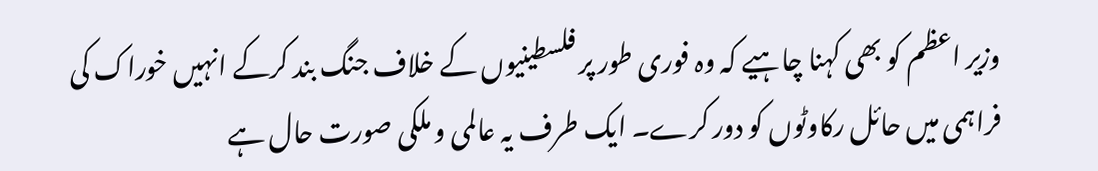وزیر اعظم کو بھی کہنا چاہیے کہ وہ فوری طور پر فلسطینیوں کے خلاف جنگ بند کرکے انہیں خوراک کی فراہمی میں حائل رکاوٹوں کو دور کرے۔ ایک طرف یہ عالمی و ملکی صورت حال ہے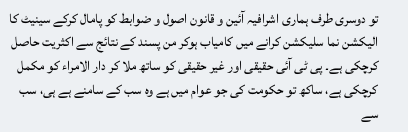تو دوسری طرف ہماری اشرافیہ آئین و قانون اصول و ضوابط کو پامال کرکے سینیٹ کا الیکشن نما سلیکشن کرانے میں کامیاب ہوکر من پسند کے نتائج سے اکثریت حاصل کرچکی ہے۔ پی ٹی آئی حقیقی اور غیر حقیقی کو ساتھ ملا کر دار الامراء کو مکمل کرچکی ہے، ساکھ تو حکومت کی جو عوام میں ہے وہ سب کے سامنے ہے ہی، سب سے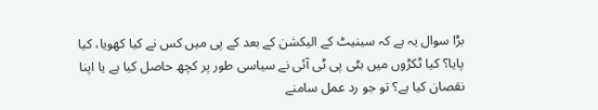بڑا سوال یہ ہے کہ سینیٹ کے الیکشن کے بعد کے پی میں کس نے کیا کھویا، کیا پایا؟ کیا ٹکڑوں میں بٹی پی ٹی آئی نے سیاسی طور پر کچھ حاصل کیا ہے یا اپنا نقصان کیا ہے؟ تو جو رد عمل سامنے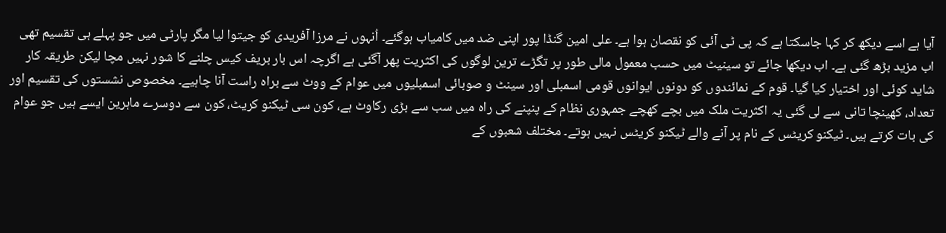آیا ہے اسے دیکھ کر کہا جاسکتا ہے کہ پی ٹی آئی کو نقصان ہوا ہے۔ علی امین گنڈا پور اپنی ضد میں کامیاب ہوگئے۔ اُنہوں نے مرزا آفریدی کو جیتوا لیا مگر پارٹی میں جو پہلے ہی تقسیم تھی اب مزید بڑھ گئی ہے۔ اب دیکھا جائے تو سینیٹ میں حسب معمول مالی طور پر تگڑے ترین لوگوں کی اکثریت پھر آگئی ہے اگرچہ اس بار بریف کیس چلنے کا شور نہیں مچا لیکن طریقہ کار شاید کوئی اور اختیار کیا گیا۔ قوم کے نمائندوں کو دونوں ایوانوں قومی اسمبلی اور سینٹ و صوبائی اسمبلیوں میں عوام کے ووٹ سے براہ راست آنا چاہیے۔ مخصوص نشستوں کی تقسیم اور تعداد، کھینچا تانی سے لی گئی یہ اکثریت ملک میں بچے کھچے جمہوری نظام کے پنپنے کی راہ میں سب سے بڑی رکاوٹ ہے، کون سی ٹیکنو کریٹ، کون سے دوسرے ماہرین ایسے ہیں جو عوام کی بات کرتے ہیں۔ ٹیکنو کریٹس کے نام پر آنے والے ٹیکنو کریٹس نہیں ہوتے۔ مختلف شعبوں کے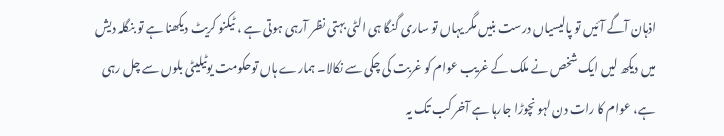اذہان آگے آئیں تو پالیسیاں درست بنیں مگر یہاں تو ساری گنگا ہی الٹی بہتی نظر آرہی ہوتی ہے ، ٹیکنو کریٹ دیکھنا ہے تو بنگلہ دیش میں دیکھ لیں ایک شخص نے ملک کے غریب عوام کو غربت کی چکی سے نکالا۔ ہمارے ہاں توحکومت یوٹیلیٹی بلوں سے چل رہی ہے، عوام کا رات دن لہو نچوڑا جارہا ہے آخر کب تک یہ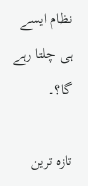نظام ایسے ہی چلتا رہے گا؟۔

تازہ ترین